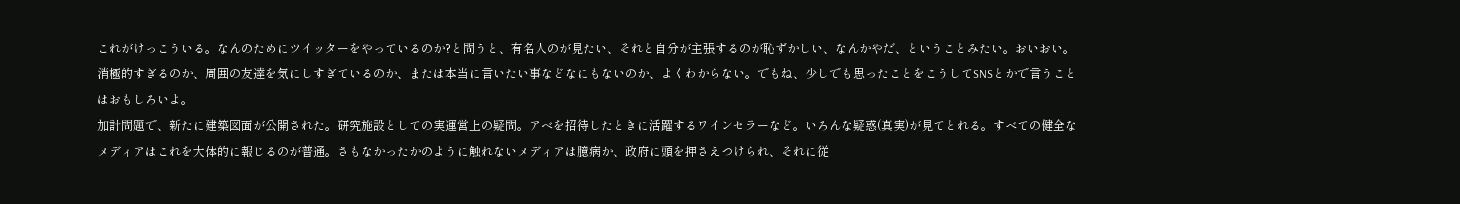これがけっこういる。なんのためにツイッターをやっているのか?と問うと、有名人のが見たい、それと自分が主張するのが恥ずかしい、なんかやだ、ということみたい。おいおい。消極的すぎるのか、周囲の友達を気にしすぎているのか、または本当に言いたい事などなにもないのか、よくわからない。でもね、少しでも思ったことをこうしてSNSとかで言うことはおもしろいよ。
加計問題で、新たに建築図面が公開された。研究施設としての実運営上の疑問。アベを招待したときに活躍するワインセラーなど。いろんな疑惑(真実)が見てとれる。すべての健全なメディアはこれを大体的に報じるのが普通。さもなかったかのように触れないメディアは臆病か、政府に頭を押さえつけられ、それに従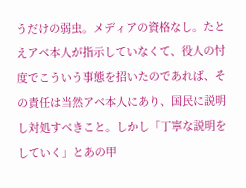うだけの弱虫。メディアの資格なし。たとえアベ本人が指示していなくて、役人の忖度でこういう事態を招いたのであれば、その責任は当然アベ本人にあり、国民に説明し対処すべきこと。しかし「丁寧な説明をしていく」とあの甲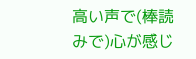高い声で(棒読みで)心が感じ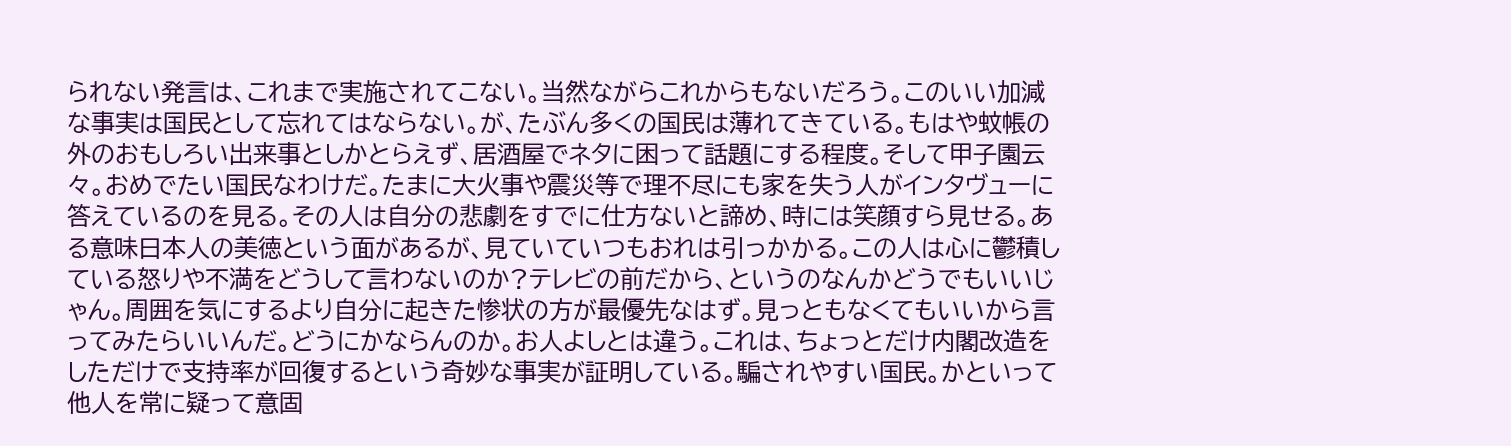られない発言は、これまで実施されてこない。当然ながらこれからもないだろう。このいい加減な事実は国民として忘れてはならない。が、たぶん多くの国民は薄れてきている。もはや蚊帳の外のおもしろい出来事としかとらえず、居酒屋でネタに困って話題にする程度。そして甲子園云々。おめでたい国民なわけだ。たまに大火事や震災等で理不尽にも家を失う人がインタヴューに答えているのを見る。その人は自分の悲劇をすでに仕方ないと諦め、時には笑顔すら見せる。ある意味日本人の美徳という面があるが、見ていていつもおれは引っかかる。この人は心に鬱積している怒りや不満をどうして言わないのか?テレビの前だから、というのなんかどうでもいいじゃん。周囲を気にするより自分に起きた惨状の方が最優先なはず。見っともなくてもいいから言ってみたらいいんだ。どうにかならんのか。お人よしとは違う。これは、ちょっとだけ内閣改造をしただけで支持率が回復するという奇妙な事実が証明している。騙されやすい国民。かといって他人を常に疑って意固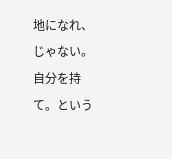地になれ、じゃない。自分を持て。という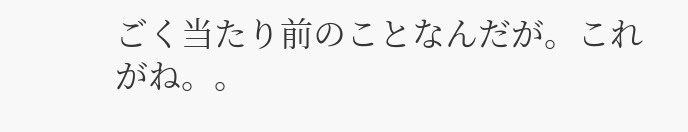ごく当たり前のことなんだが。これがね。。